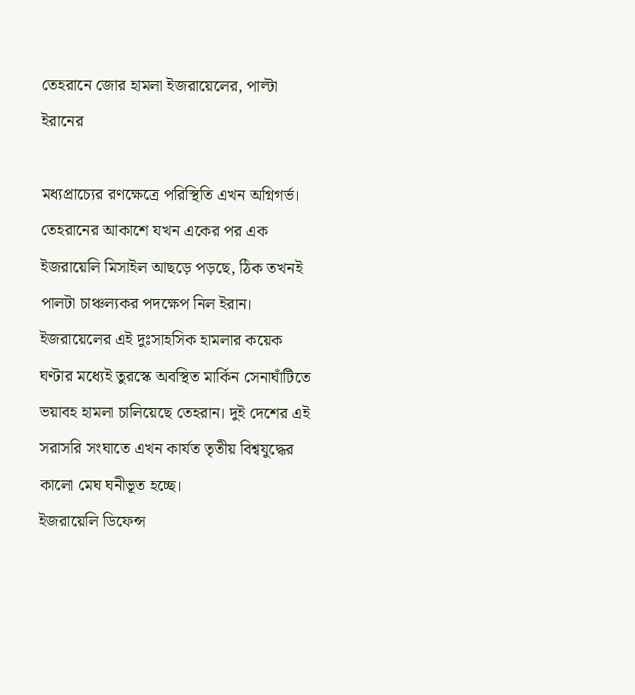তেহরানে জোর হামলা ইজরায়েলের, পাল্টা ইরানের

মধ্যপ্রাচ্যের রণক্ষেত্রে পরিস্থিতি এখন অগ্নিগর্ভ। তেহরানের আকাশে যখন একের পর এক ইজরায়েলি মিসাইল আছড়ে পড়ছে, ঠিক তখনই পালটা চাঞ্চল্যকর পদক্ষেপ নিল ইরান। ইজরায়েলের এই দুঃসাহসিক হামলার কয়েক ঘণ্টার মধ্যেই তুরস্কে অবস্থিত মার্কিন সেনাঘাঁটিতে ভয়াবহ হামলা চালিয়েছে তেহরান। দুই দেশের এই সরাসরি সংঘাতে এখন কার্যত তৃতীয় বিশ্বযুদ্ধের কালো মেঘ ঘনীভূত হচ্ছে।
ইজরায়েলি ডিফেন্স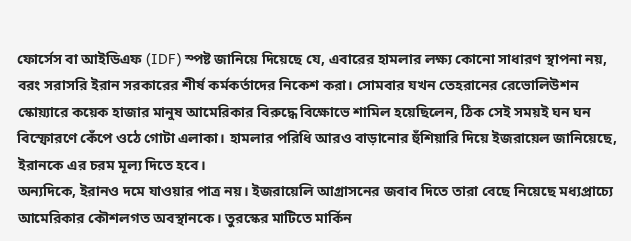ফোর্সেস বা আইডিএফ (IDF) স্পষ্ট জানিয়ে দিয়েছে যে, এবারের হামলার লক্ষ্য কোনো সাধারণ স্থাপনা নয়, বরং সরাসরি ইরান সরকারের শীর্ষ কর্মকর্তাদের নিকেশ করা। সোমবার যখন তেহরানের রেভোলিউশন স্কোয়্যারে কয়েক হাজার মানুষ আমেরিকার বিরুদ্ধে বিক্ষোভে শামিল হয়েছিলেন, ঠিক সেই সময়ই ঘন ঘন বিস্ফোরণে কেঁপে ওঠে গোটা এলাকা। হামলার পরিধি আরও বাড়ানোর হুঁশিয়ারি দিয়ে ইজরায়েল জানিয়েছে, ইরানকে এর চরম মূল্য দিতে হবে।
অন্যদিকে, ইরানও দমে যাওয়ার পাত্র নয়। ইজরায়েলি আগ্রাসনের জবাব দিতে তারা বেছে নিয়েছে মধ্যপ্রাচ্যে আমেরিকার কৌশলগত অবস্থানকে। তুরস্কের মাটিতে মার্কিন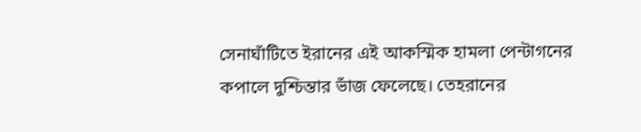সেনাঘাঁটিতে ইরানের এই আকস্মিক হামলা পেন্টাগনের কপালে দুশ্চিন্তার ভাঁজ ফেলেছে। তেহরানের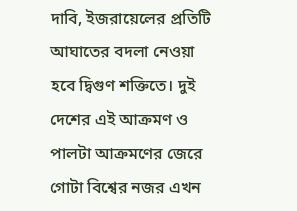দাবি, ইজরায়েলের প্রতিটি আঘাতের বদলা নেওয়া হবে দ্বিগুণ শক্তিতে। দুই দেশের এই আক্রমণ ও পালটা আক্রমণের জেরে গোটা বিশ্বের নজর এখন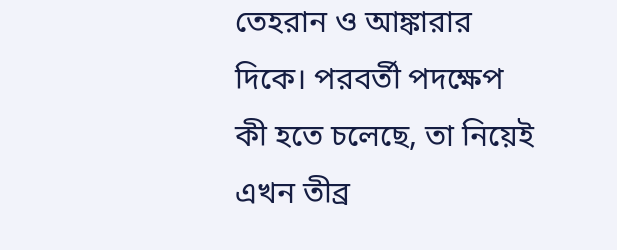তেহরান ও আঙ্কারার দিকে। পরবর্তী পদক্ষেপ কী হতে চলেছে, তা নিয়েই এখন তীব্র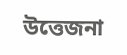উত্তেজনা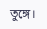তুঙ্গে।